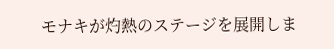モナキが灼熱のステージを展開しま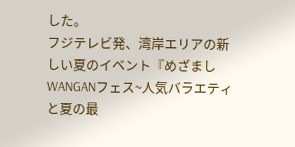した。
フジテレビ発、湾岸エリアの新しい夏のイベント『めざましWANGANフェス~人気バラエティと夏の最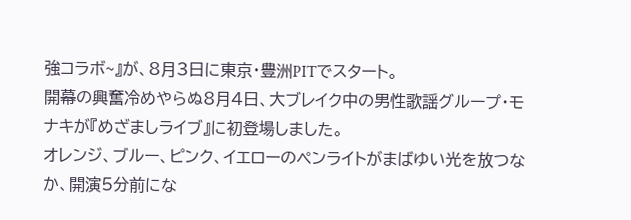強コラボ~』が、8月3日に東京・豊洲PITでスタート。
開幕の興奮冷めやらぬ8月4日、大ブレイク中の男性歌謡グループ・モナキが『めざましライブ』に初登場しました。
オレンジ、ブルー、ピンク、イエローのペンライトがまばゆい光を放つなか、開演5分前にな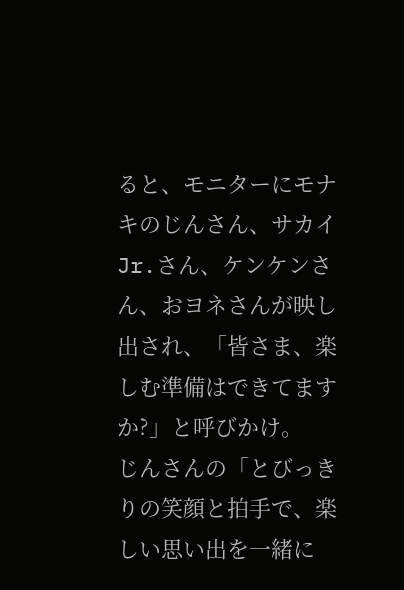ると、モニターにモナキのじんさん、サカイJr.さん、ケンケンさん、おヨネさんが映し出され、「皆さま、楽しむ準備はできてますか?」と呼びかけ。
じんさんの「とびっきりの笑顔と拍手で、楽しい思い出を一緒に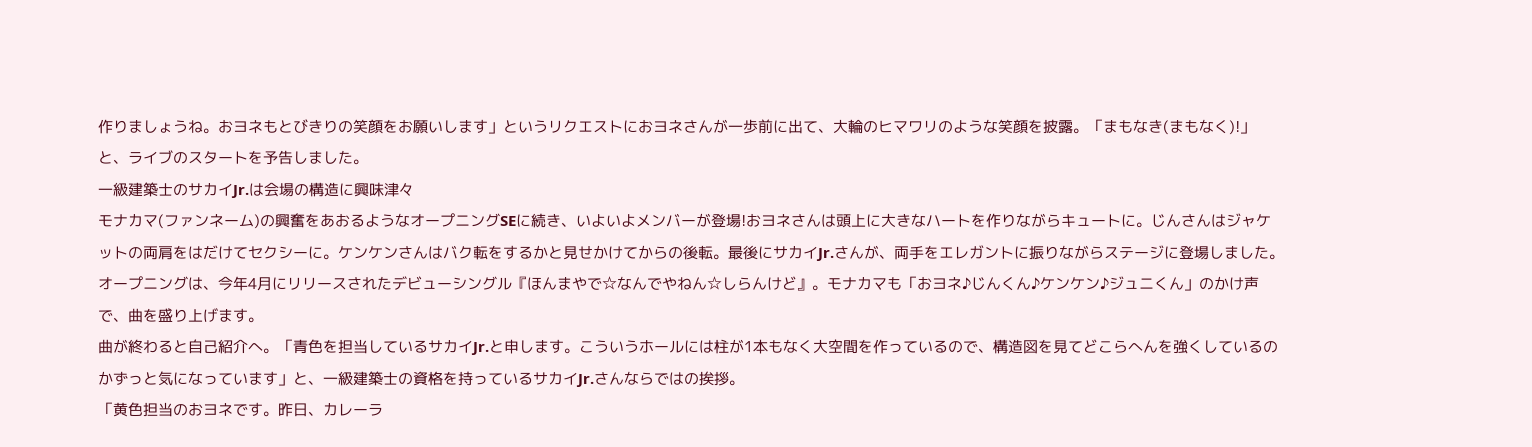作りましょうね。おヨネもとびきりの笑顔をお願いします」というリクエストにおヨネさんが一歩前に出て、大輪のヒマワリのような笑顔を披露。「まもなき(まもなく)!」と、ライブのスタートを予告しました。
一級建築士のサカイJr.は会場の構造に興味津々
モナカマ(ファンネーム)の興奮をあおるようなオープニングSEに続き、いよいよメンバーが登場!おヨネさんは頭上に大きなハートを作りながらキュートに。じんさんはジャケットの両肩をはだけてセクシーに。ケンケンさんはバク転をするかと見せかけてからの後転。最後にサカイJr.さんが、両手をエレガントに振りながらステージに登場しました。
オープニングは、今年4月にリリースされたデビューシングル『ほんまやで☆なんでやねん☆しらんけど』。モナカマも「おヨネ♪じんくん♪ケンケン♪ジュニくん」のかけ声で、曲を盛り上げます。
曲が終わると自己紹介へ。「青色を担当しているサカイJr.と申します。こういうホールには柱が1本もなく大空間を作っているので、構造図を見てどこらへんを強くしているのかずっと気になっています」と、一級建築士の資格を持っているサカイJr.さんならではの挨拶。
「黄色担当のおヨネです。昨日、カレーラ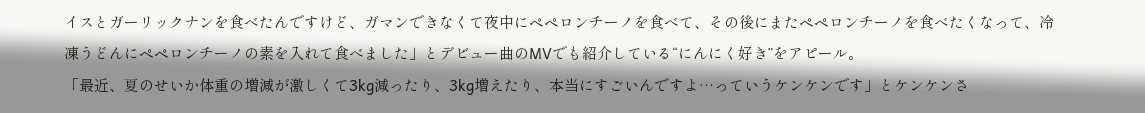イスとガーリックナンを食べたんですけど、ガマンできなくて夜中にペペロンチーノを食べて、その後にまたペペロンチーノを食べたくなって、冷凍うどんにペペロンチーノの素を入れて食べました」とデビュー曲のMVでも紹介している“にんにく好き”をアピール。
「最近、夏のせいか体重の増減が激しくて3kg減ったり、3kg増えたり、本当にすごいんですよ…っていうケンケンです」とケンケンさ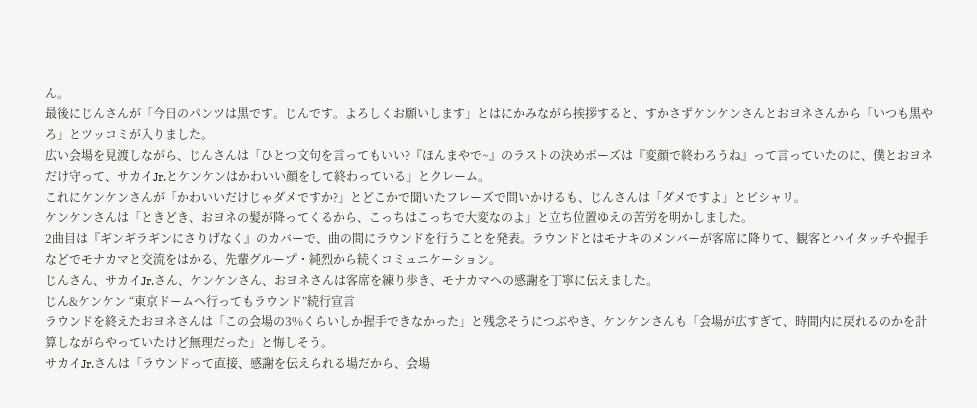ん。
最後にじんさんが「今日のパンツは黒です。じんです。よろしくお願いします」とはにかみながら挨拶すると、すかさずケンケンさんとおヨネさんから「いつも黒やろ」とツッコミが入りました。
広い会場を見渡しながら、じんさんは「ひとつ文句を言ってもいい?『ほんまやで~』のラストの決めポーズは『変顔で終わろうね』って言っていたのに、僕とおヨネだけ守って、サカイJr.とケンケンはかわいい顔をして終わっている」とクレーム。
これにケンケンさんが「かわいいだけじゃダメですか?」とどこかで聞いたフレーズで問いかけるも、じんさんは「ダメですよ」とピシャリ。
ケンケンさんは「ときどき、おヨネの髪が降ってくるから、こっちはこっちで大変なのよ」と立ち位置ゆえの苦労を明かしました。
2曲目は『ギンギラギンにさりげなく』のカバーで、曲の間にラウンドを行うことを発表。ラウンドとはモナキのメンバーが客席に降りて、観客とハイタッチや握手などでモナカマと交流をはかる、先輩グループ・純烈から続くコミュニケーション。
じんさん、サカイJr.さん、ケンケンさん、おヨネさんは客席を練り歩き、モナカマへの感謝を丁寧に伝えました。
じん&ケンケン “東京ドームへ行ってもラウンド”続行宣言
ラウンドを終えたおヨネさんは「この会場の3%くらいしか握手できなかった」と残念そうにつぶやき、ケンケンさんも「会場が広すぎて、時間内に戻れるのかを計算しながらやっていたけど無理だった」と悔しそう。
サカイJr.さんは「ラウンドって直接、感謝を伝えられる場だから、会場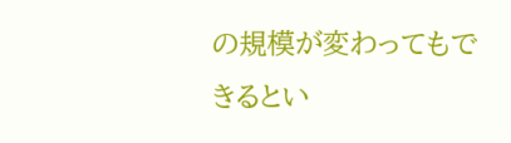の規模が変わってもできるとい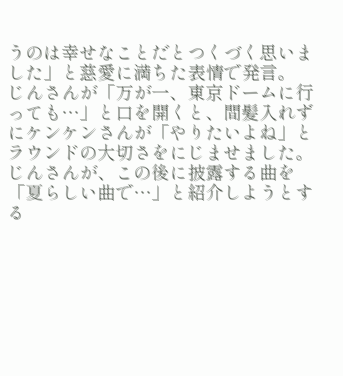うのは幸せなことだとつくづく思いました」と慈愛に満ちた表情で発言。
じんさんが「万が一、東京ドームに行っても…」と口を開くと、間髪入れずにケンケンさんが「やりたいよね」とラウンドの大切さをにじませました。
じんさんが、この後に披露する曲を「夏らしい曲で…」と紹介しようとする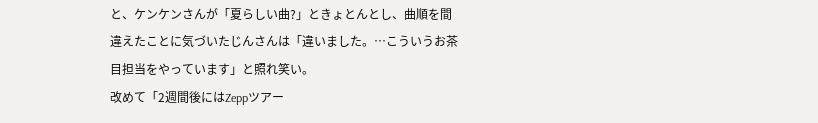と、ケンケンさんが「夏らしい曲?」ときょとんとし、曲順を間違えたことに気づいたじんさんは「違いました。…こういうお茶目担当をやっています」と照れ笑い。
改めて「2週間後にはZeppツアー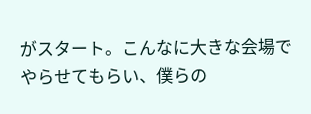がスタート。こんなに大きな会場でやらせてもらい、僕らの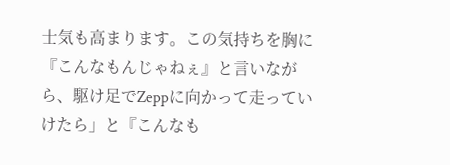士気も高まります。この気持ちを胸に『こんなもんじゃねぇ』と言いながら、駆け足でZeppに向かって走っていけたら」と『こんなも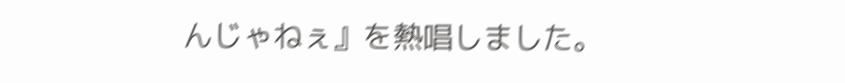んじゃねぇ』を熱唱しました。